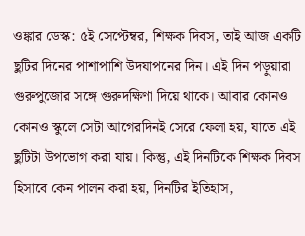ওঙ্কার ডেস্ক: ৫ই সেপ্টেম্বর, শিক্ষক দিবস, তাই আজ একটি ছুটির দিনের পাশাপাশি উদযাপনের দিন। এই দিন পড়ুয়ারা গুরুপুজোর সঙ্গে গুরুদক্ষিণা দিয়ে থাকে। আবার কোনও কোনও স্কুলে সেটা আগেরদিনই সেরে ফেলা হয়, যাতে এই ছুটিটা উপভোগ করা যায়। কিন্তু, এই দিনটিকে শিক্ষক দিবস হিসাবে কেন পালন করা হয়, দিনটির ইতিহাস,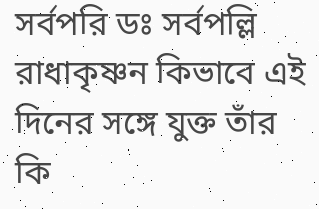সর্বপরি ডঃ সর্বপল্লি রাধাকৃষ্ণন কিভাবে এই দিনের সঙ্গে যুক্ত তাঁর কি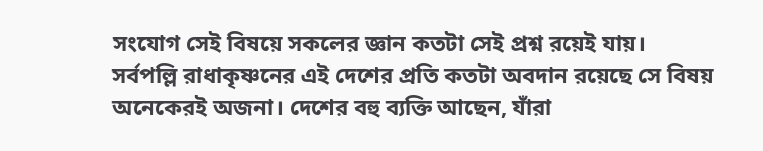সংযোগ সেই বিষয়ে সকলের জ্ঞান কতটা সেই প্রশ্ন রয়েই যায়।
সর্বপল্লি রাধাকৃষ্ণনের এই দেশের প্রতি কতটা অবদান রয়েছে সে বিষয় অনেকেরই অজনা। দেশের বহু ব্যক্তি আছেন, যাঁরা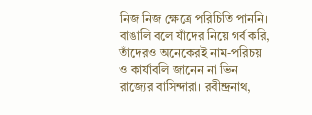নিজ নিজ ক্ষেত্রে পরিচিতি পাননি। বাঙালি বলে যাঁদের নিয়ে গর্ব করি, তাঁদেরও অনেকেরই নাম-পরিচয় ও কার্যাবলি জানেন না ভিন রাজ্যের বাসিন্দারা। রবীন্দ্রনাথ,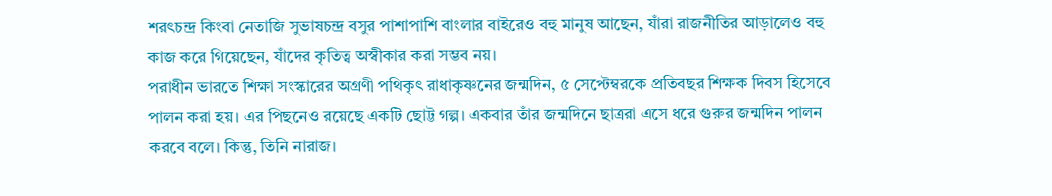শরৎচন্দ্র কিংবা নেতাজি সুভাষচন্দ্র বসুর পাশাপাশি বাংলার বাইরেও বহু মানুষ আছেন, যাঁরা রাজনীতির আড়ালেও বহু কাজ করে গিয়েছেন, যাঁদের কৃতিত্ব অস্বীকার করা সম্ভব নয়।
পরাধীন ভারতে শিক্ষা সংস্কারের অগ্রণী পথিকৃৎ রাধাকৃষ্ণনের জন্মদিন, ৫ সেপ্টেম্বরকে প্রতিবছর শিক্ষক দিবস হিসেবে পালন করা হয়। এর পিছনেও রয়েছে একটি ছোট্ট গল্প। একবার তাঁর জন্মদিনে ছাত্ররা এসে ধরে গুরুর জন্মদিন পালন করবে বলে। কিন্তু, তিনি নারাজ।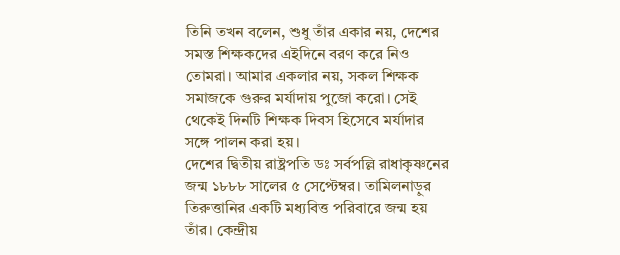তিনি তখন বলেন, শুধু তাঁর একার নয়, দেশের সমস্ত শিক্ষকদের এইদিনে বরণ করে নিও তোমরা। আমার একলার নয়, সকল শিক্ষক সমাজকে গুরুর মর্যাদায় পুজো করো। সেই থেকেই দিনটি শিক্ষক দিবস হিসেবে মর্যাদার সঙ্গে পালন করা হয়।
দেশের দ্বিতীয় রাষ্ট্রপতি ডঃ সর্বপল্লি রাধাকৃষ্ণনের জন্ম ১৮৮৮ সালের ৫ সেপ্টেম্বর। তামিলনাড়ুর তিরুত্তানির একটি মধ্যবিত্ত পরিবারে জন্ম হয় তাঁর। কেন্দ্রীয়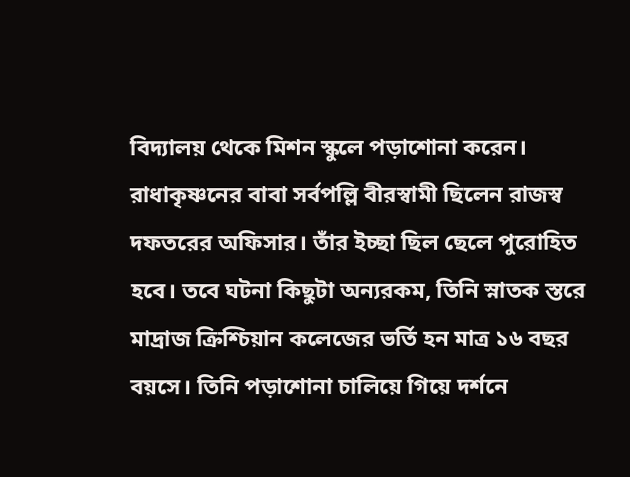বিদ্যালয় থেকে মিশন স্কুলে পড়াশোনা করেন। রাধাকৃষ্ণনের বাবা সর্বপল্লি বীরস্বামী ছিলেন রাজস্ব দফতরের অফিসার। তাঁর ইচ্ছা ছিল ছেলে পুরোহিত হবে। তবে ঘটনা কিছুটা অন্যরকম, তিনি স্নাতক স্তরে মাদ্রাজ ক্রিশ্চিয়ান কলেজের ভর্তি হন মাত্র ১৬ বছর বয়সে। তিনি পড়াশোনা চালিয়ে গিয়ে দর্শনে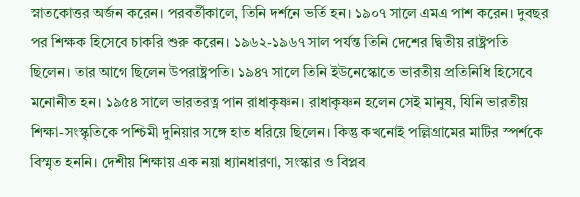স্নাতকোত্তর অর্জন করেন। পরবর্তীকালে, তিনি দর্শনে ভর্তি হন। ১৯০৭ সালে এমএ পাশ করেন। দুবছর পর শিক্ষক হিসেবে চাকরি শুরু করেন। ১৯৬২-১৯৬৭ সাল পর্যন্ত তিনি দেশের দ্বিতীয় রাষ্ট্রপতি ছিলেন। তার আগে ছিলেন উপরাষ্ট্রপতি। ১৯৪৭ সালে তিনি ইউনেস্কোতে ভারতীয় প্রতিনিধি হিসেবে মনোনীত হন। ১৯৫৪ সালে ভারতরত্ন পান রাধাকৃষ্ণন। রাধাকৃষ্ণন হলেন সেই মানুষ, যিনি ভারতীয় শিক্ষা-সংস্কৃতিকে পশ্চিমী দুনিয়ার সঙ্গে হাত ধরিয়ে ছিলেন। কিন্তু কখনোই পল্লিগ্রামের মাটির স্পর্শকে বিস্মৃত হননি। দেশীয় শিক্ষায় এক নয়া ধ্যানধারণা, সংস্কার ও বিপ্লব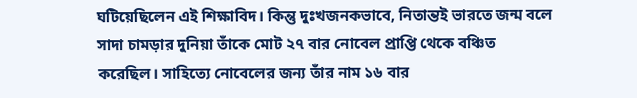ঘটিয়েছিলেন এই শিক্ষাবিদ। কিন্তু দুঃখজনকভাবে, নিতান্তই ভারতে জন্ম বলে সাদা চামড়ার দুনিয়া তাঁকে মোট ২৭ বার নোবেল প্রাপ্তি থেকে বঞ্চিত করেছিল। সাহিত্যে নোবেলের জন্য তাঁর নাম ১৬ বার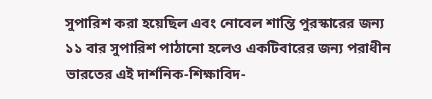সুপারিশ করা হয়েছিল এবং নোবেল শান্তি পুরস্কারের জন্য ১১ বার সুপারিশ পাঠানো হলেও একটিবারের জন্য পরাধীন ভারতের এই দার্শনিক-শিক্ষাবিদ-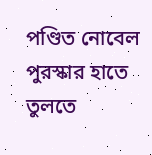পণ্ডিত নোবেল পুরস্কার হাতে তুলতে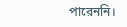পারেননি।